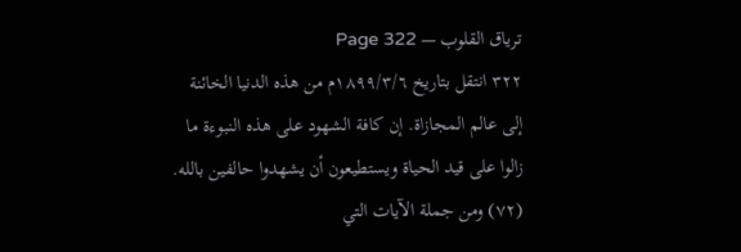ترياق القلوب — Page 322
۳۲۲ انتقل بتاريخ ١٨٩٩/٣/٦م من هذه الدنيا الخائنة إلى عالم المجازاة. إن كافة الشهود على هذه النبوءة ما زالوا على قيد الحياة ويستطيعون أن يشهدوا حالفين بالله. (۷۲) ومن جملة الآيات التي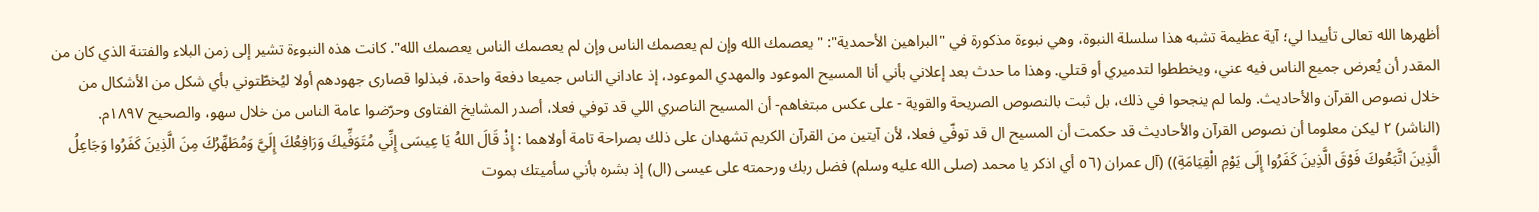أظهرها الله تعالى تأييدا لي؛ آية عظيمة تشبه هذا سلسلة النبوة، وهي نبوءة مذكورة في "البراهين الأحمدية": " يعصمك الله وإن لم يعصمك الناس وإن لم يعصمك الناس يعصمك الله". كانت هذه النبوءة تشير إلى زمن البلاء والفتنة الذي كان من المقدر أن يُعرض جميع الناس فيه عني، ويخططوا لتدميري أو قتلي. وهذا ما حدث بعد إعلاني بأني أنا المسيح الموعود والمهدي الموعود، إذ عاداني الناس جميعا دفعة واحدة، فبذلوا قصارى جهودهم أولا ليُخطّتوني بأي شكل من الأشكال من خلال نصوص القرآن والأحاديث. ولما لم ينجحوا في ذلك، بل ثبت بالنصوص الصريحة والقوية - على عكس مبتغاهم- أن المسيح الناصري اللي قد توفي فعلا، أصدر المشايخ الفتاوى وحرّضوا عامة الناس من خلال سهو، والصحيح ۱۸۹۷م. (الناشر) ٢ ليكن معلوما أن نصوص القرآن والأحاديث قد حكمت أن المسيح ال قد توفّي فعلا، لأن آيتين من القرآن الكريم تشهدان على ذلك بصراحة تامة أولاهما : إِذْ قَالَ اللهُ يَا عِيسَى إِنِّي مُتَوَفِّيكَ وَرَافِعُكَ إِلَيَّ وَمُطَهِّرُكَ مِنَ الَّذِينَ كَفَرُوا وَجَاعِلُ الَّذِينَ اتَّبَعُوكَ فَوْقَ الَّذِينَ كَفَرُوا إِلَى يَوْمِ الْقِيَامَةِ)) (آل عمران (٥٦ أي اذكر يا محمد (صلى الله عليه وسلم) فضل ربك ورحمته على عيسى (ال) إذ بشره بأني سأميتك بموت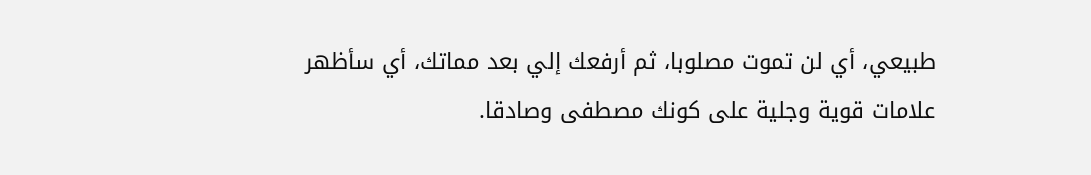طبيعي، أي لن تموت مصلوبا، ثم أرفعك إلي بعد مماتك، أي سأظهر علامات قوية وجلية على كونك مصطفى وصادقا.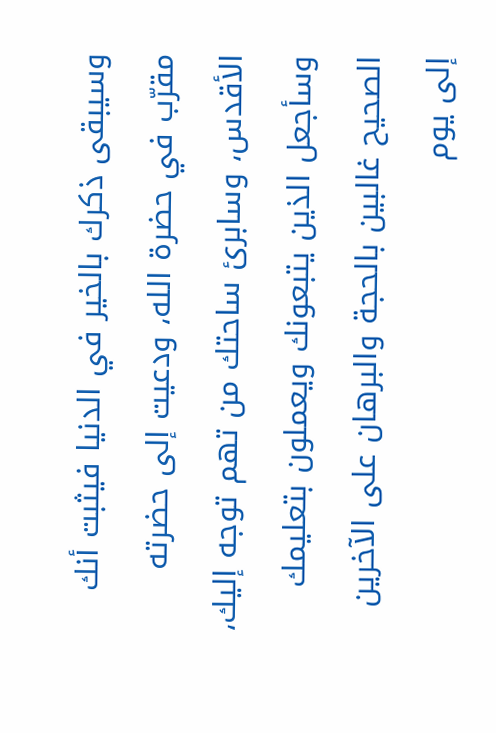وسيبقى ذكرك بالخير في الدنيا فيثبت أنك مقرّب في حضرة الله، ودعيت إلى حضرته الأقدس، وسابرئ ساحتك من تهم توجه إليك، وسأجعل الذين يتبعونك ويعملون بتعليمك الصحيح غالبين بالحجة والبرهان على الآخرين إلى يوم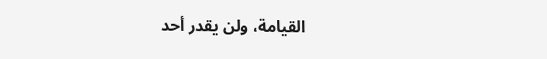القيامة، ولن يقدر أحد